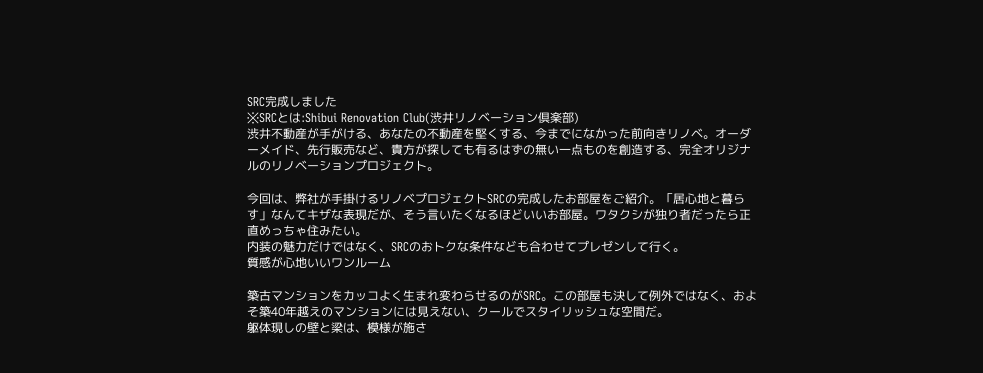SRC完成しました
※SRCとは:Shibui Renovation Club(渋井リノベーション倶楽部)
渋井不動産が手がける、あなたの不動産を堅くする、今までになかった前向きリノベ。オーダーメイド、先行販売など、貴方が探しても有るはずの無い一点ものを創造する、完全オリジナルのリノベーションプロジェクト。

今回は、弊社が手掛けるリノベプロジェクトSRCの完成したお部屋をご紹介。「居心地と暮らす」なんてキザな表現だが、そう言いたくなるほどいいお部屋。ワタクシが独り者だったら正直めっちゃ住みたい。
内装の魅力だけではなく、SRCのおトクな条件なども合わせてプレゼンして行く。
質感が心地いいワンルーム

築古マンションをカッコよく生まれ変わらせるのがSRC。この部屋も決して例外ではなく、およそ築40年越えのマンションには見えない、クールでスタイリッシュな空間だ。
躯体現しの壁と梁は、模様が施さ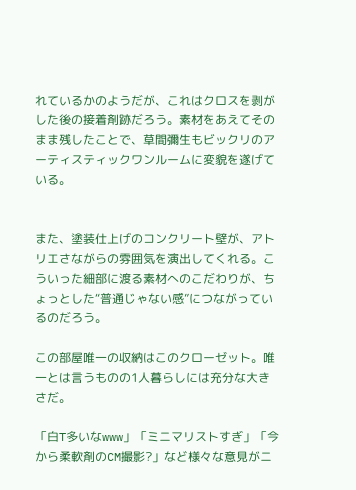れているかのようだが、これはクロスを剥がした後の接着剤跡だろう。素材をあえてそのまま残したことで、草間彌生もビックリのアーティスティックワンルームに変貌を遂げている。


また、塗装仕上げのコンクリート壁が、アトリエさながらの雰囲気を演出してくれる。こういった細部に渡る素材へのこだわりが、ちょっとした“普通じゃない感”につながっているのだろう。

この部屋唯一の収納はこのクローゼット。唯一とは言うものの1人暮らしには充分な大きさだ。

「白T多いなwww」「ミニマリストすぎ」「今から柔軟剤のCM撮影?」など様々な意見がニ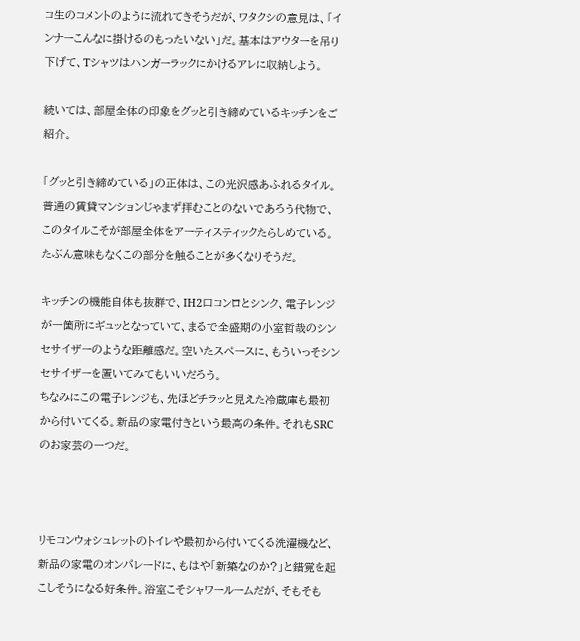コ生のコメントのように流れてきそうだが、ワタクシの意見は、「インナーこんなに掛けるのもったいない」だ。基本はアウターを吊り下げて、Tシャツはハンガーラックにかけるアレに収納しよう。

続いては、部屋全体の印象をグッと引き締めているキッチンをご紹介。

「グッと引き締めている」の正体は、この光沢感あふれるタイル。普通の賃貸マンションじゃまず拝むことのないであろう代物で、このタイルこそが部屋全体をアーティスティックたらしめている。たぶん意味もなくこの部分を触ることが多くなりそうだ。

キッチンの機能自体も抜群で、IH2口コンロとシンク、電子レンジが一箇所にギュッとなっていて、まるで全盛期の小室哲哉のシンセサイザーのような距離感だ。空いたスペースに、もういっそシンセサイザーを置いてみてもいいだろう。
ちなみにこの電子レンジも、先ほどチラッと見えた冷蔵庫も最初から付いてくる。新品の家電付きという最高の条件。それもSRCのお家芸の一つだ。



リモコンウォシュレットのトイレや最初から付いてくる洗濯機など、新品の家電のオンパレードに、もはや「新築なのか?」と錯覚を起こしそうになる好条件。浴室こそシャワールームだが、そもそも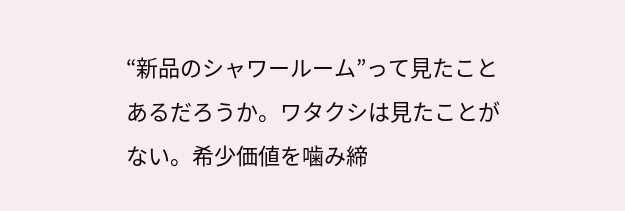“新品のシャワールーム”って見たことあるだろうか。ワタクシは見たことがない。希少価値を噛み締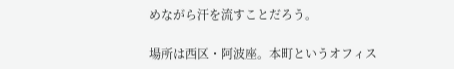めながら汗を流すことだろう。

場所は西区・阿波座。本町というオフィス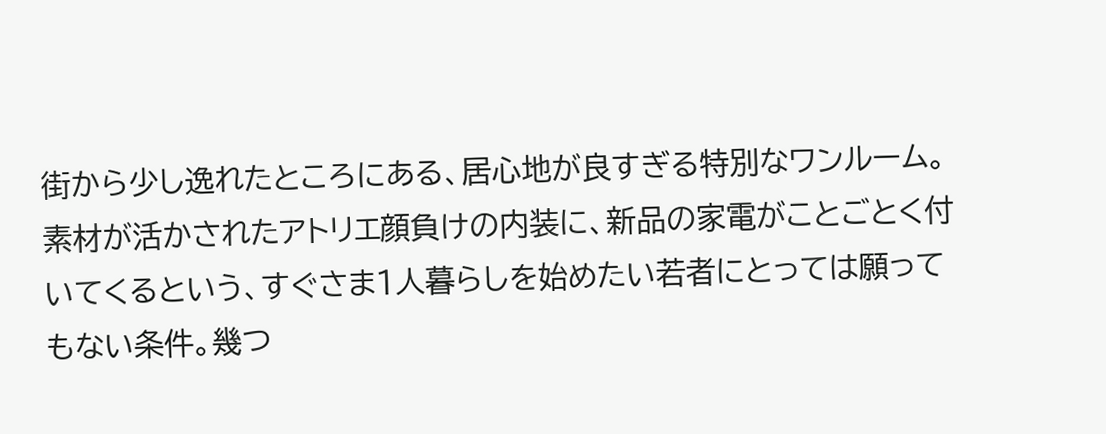街から少し逸れたところにある、居心地が良すぎる特別なワンルーム。
素材が活かされたアトリエ顔負けの内装に、新品の家電がことごとく付いてくるという、すぐさま1人暮らしを始めたい若者にとっては願ってもない条件。幾つ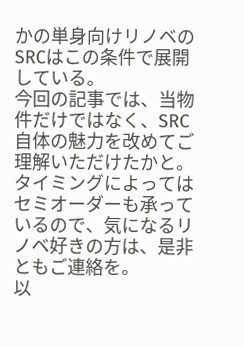かの単身向けリノベのSRCはこの条件で展開している。
今回の記事では、当物件だけではなく、SRC自体の魅力を改めてご理解いただけたかと。タイミングによってはセミオーダーも承っているので、気になるリノベ好きの方は、是非ともご連絡を。
以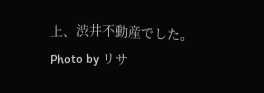上、渋井不動産でした。
Photo by リサ